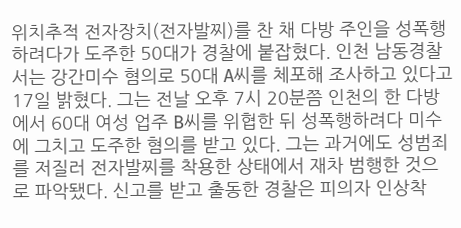위치추적 전자장치(전자발찌)를 찬 채 다방 주인을 성폭행하려다가 도주한 50대가 경찰에 붙잡혔다. 인천 남동경찰서는 강간미수 혐의로 50대 A씨를 체포해 조사하고 있다고 17일 밝혔다. 그는 전날 오후 7시 20분쯤 인천의 한 다방에서 60대 여성 업주 B씨를 위협한 뒤 성폭행하려다 미수에 그치고 도주한 혐의를 받고 있다. 그는 과거에도 성범죄를 저질러 전자발찌를 착용한 상태에서 재차 범행한 것으로 파악됐다. 신고를 받고 출동한 경찰은 피의자 인상착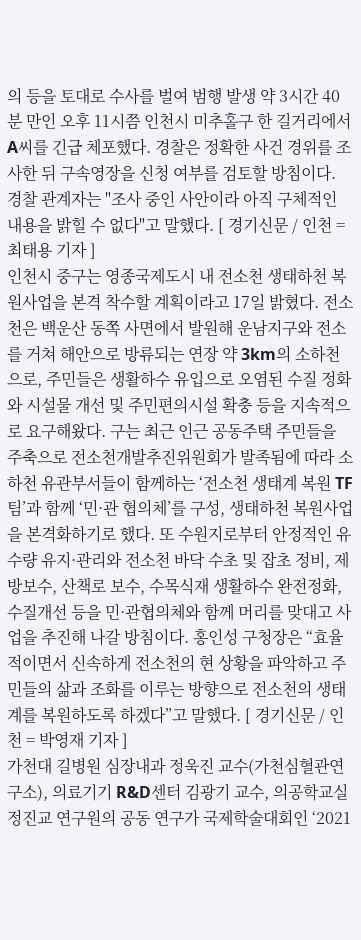의 등을 토대로 수사를 벌여 범행 발생 약 3시간 40분 만인 오후 11시쯤 인천시 미추홀구 한 길거리에서 A씨를 긴급 체포했다. 경찰은 정확한 사건 경위를 조사한 뒤 구속영장을 신청 여부를 검토할 방침이다. 경찰 관계자는 "조사 중인 사안이라 아직 구체적인 내용을 밝힐 수 없다"고 말했다. [ 경기신문 / 인천 = 최태용 기자 ]
인천시 중구는 영종국제도시 내 전소천 생태하천 복원사업을 본격 착수할 계획이라고 17일 밝혔다. 전소천은 백운산 동쪽 사면에서 발원해 운남지구와 전소를 거쳐 해안으로 방류되는 연장 약 3km의 소하천으로, 주민들은 생활하수 유입으로 오염된 수질 정화와 시설물 개선 및 주민편의시설 확충 등을 지속적으로 요구해왔다. 구는 최근 인근 공동주택 주민들을 주축으로 전소천개발추진위원회가 발족됨에 따라 소하천 유관부서들이 함께하는 ‘전소천 생태계 복원 TF팀’과 함께 ‘민·관 협의체’를 구성, 생태하천 복원사업을 본격화하기로 했다. 또 수원지로부터 안정적인 유수량 유지·관리와 전소천 바닥 수초 및 잡초 정비, 제방보수, 산책로 보수, 수목식재 생활하수 완전정화, 수질개선 등을 민·관협의체와 함께 머리를 맞대고 사업을 추진해 나갈 방침이다. 홍인성 구청장은 “효율적이면서 신속하게 전소천의 현 상황을 파악하고 주민들의 삶과 조화를 이루는 방향으로 전소천의 생태계를 복원하도록 하겠다”고 말했다. [ 경기신문 / 인천 = 박영재 기자 ]
가천대 길병원 심장내과 정욱진 교수(가천심혈관연구소), 의료기기 R&D센터 김광기 교수, 의공학교실 정진교 연구원의 공동 연구가 국제학술대회인 ‘2021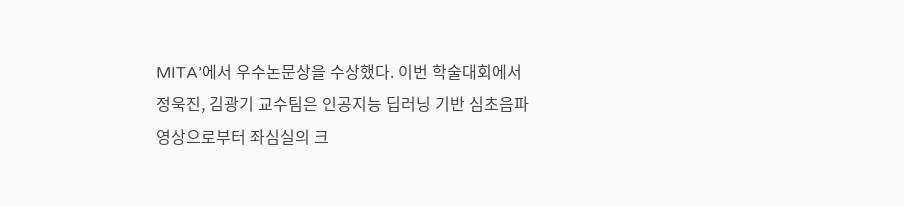MITA’에서 우수논문상을 수상했다. 이번 학술대회에서 정욱진, 김광기 교수팀은 인공지능 딥러닝 기반 심초음파 영상으로부터 좌심실의 크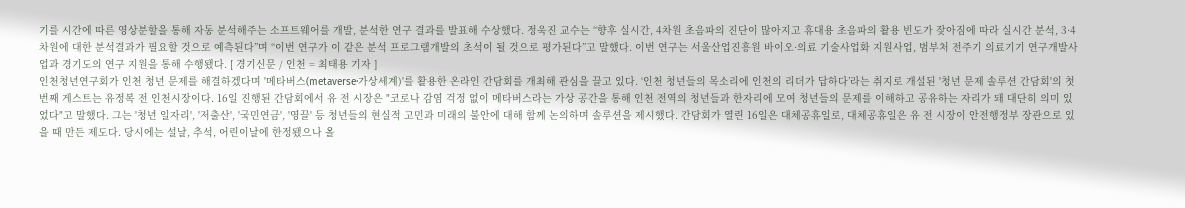기를 시간에 따른 영상분할을 통해 자동 분석해주는 소프트웨어를 개발, 분석한 연구 결과를 발표해 수상했다. 정욱진 교수는 “향후 실시간, 4차원 초음파의 진단이 많아지고 휴대용 초음파의 활용 빈도가 잦아짐에 따라 실시간 분석, 3·4차원에 대한 분석결과가 필요할 것으로 예측된다”며 “이번 연구가 이 같은 분석 프로그램개발의 초석이 될 것으로 평가된다”고 말했다. 이번 연구는 서울산업진흥원 바이오·의료 기술사업화 지원사업, 범부처 전주기 의료기기 연구개발사업과 경기도의 연구 지원을 통해 수행됐다. [ 경기신문 / 인천 = 최태용 기자 ]
인천청년연구회가 인천 청년 문제를 해결하겠다며 '메타버스(metaverse·가상세계)'를 활용한 온라인 간담회를 개최해 관심을 끌고 있다. ‘인천 청년들의 목소리에 인천의 리더가 답하다’라는 취지로 개설된 '청년 문제 솔루션 간담회'의 첫 번째 게스트는 유정복 전 인천시장이다. 16일 진행된 간담회에서 유 전 시장은 "코로나 감염 걱정 없이 메타버스라는 가상 공간을 통해 인천 전역의 청년들과 한자리에 모여 청년들의 문제를 이해하고 공유하는 자리가 돼 대단히 의미 있었다"고 말했다. 그는 '청년 일자리', '저출산', '국민연금', '영끌' 등 청년들의 현실적 고민과 미래의 불안에 대해 함께 논의하며 솔루션을 제시했다. 간담회가 열린 16일은 대체공휴일로, 대체공휴일은 유 전 시장이 안전행정부 장관으로 있을 때 만든 제도다. 당시에는 설날, 추석, 어린이날에 한정됐으나 올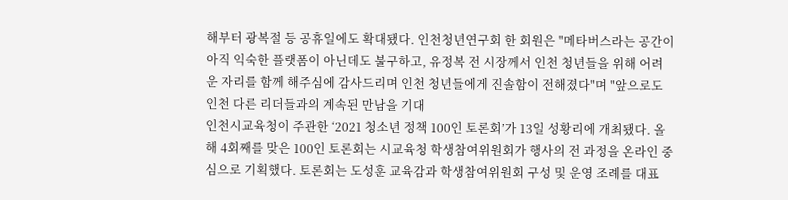해부터 광복절 등 공휴일에도 확대됐다. 인천청년연구회 한 회원은 "메타버스라는 공간이 아직 익숙한 플랫폼이 아닌데도 불구하고, 유정복 전 시장께서 인천 청년들을 위해 어려운 자리를 함께 해주심에 감사드리며 인천 청년들에게 진솔함이 전해졌다"며 "앞으로도 인천 다른 리더들과의 계속된 만남을 기대
인천시교육청이 주관한 ‘2021 청소년 정책 100인 토론회’가 13일 성황리에 개최됐다. 올해 4회째를 맞은 100인 토론회는 시교육청 학생참여위원회가 행사의 전 과정을 온라인 중심으로 기획했다. 토론회는 도성훈 교육감과 학생참여위원회 구성 및 운영 조례를 대표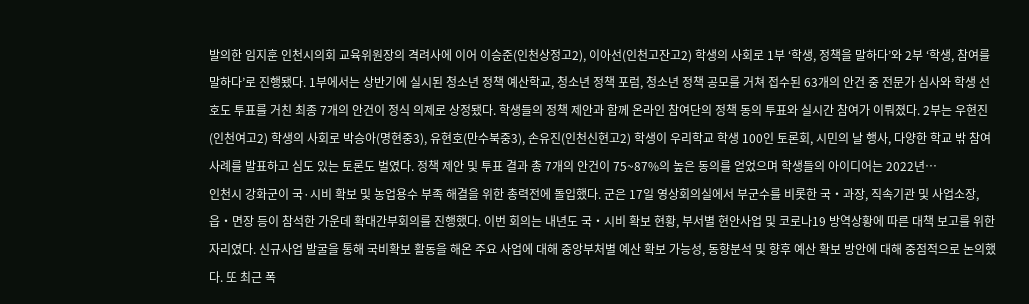발의한 임지훈 인천시의회 교육위원장의 격려사에 이어 이승준(인천상정고2), 이아선(인천고잔고2) 학생의 사회로 1부 ‘학생, 정책을 말하다’와 2부 ‘학생, 참여를 말하다’로 진행됐다. 1부에서는 상반기에 실시된 청소년 정책 예산학교, 청소년 정책 포럼, 청소년 정책 공모를 거쳐 접수된 63개의 안건 중 전문가 심사와 학생 선호도 투표를 거친 최종 7개의 안건이 정식 의제로 상정됐다. 학생들의 정책 제안과 함께 온라인 참여단의 정책 동의 투표와 실시간 참여가 이뤄졌다. 2부는 우현진(인천여고2) 학생의 사회로 박승아(명현중3), 유현호(만수북중3), 손유진(인천신현고2) 학생이 우리학교 학생 100인 토론회, 시민의 날 행사, 다양한 학교 밖 참여 사례를 발표하고 심도 있는 토론도 벌였다. 정책 제안 및 투표 결과 총 7개의 안건이 75~87%의 높은 동의를 얻었으며 학생들의 아이디어는 2022년…
인천시 강화군이 국·시비 확보 및 농업용수 부족 해결을 위한 총력전에 돌입했다. 군은 17일 영상회의실에서 부군수를 비롯한 국‧과장, 직속기관 및 사업소장, 읍‧면장 등이 참석한 가운데 확대간부회의를 진행했다. 이번 회의는 내년도 국‧시비 확보 현황, 부서별 현안사업 및 코로나19 방역상황에 따른 대책 보고를 위한 자리였다. 신규사업 발굴을 통해 국비확보 활동을 해온 주요 사업에 대해 중앙부처별 예산 확보 가능성, 동향분석 및 향후 예산 확보 방안에 대해 중점적으로 논의했다. 또 최근 폭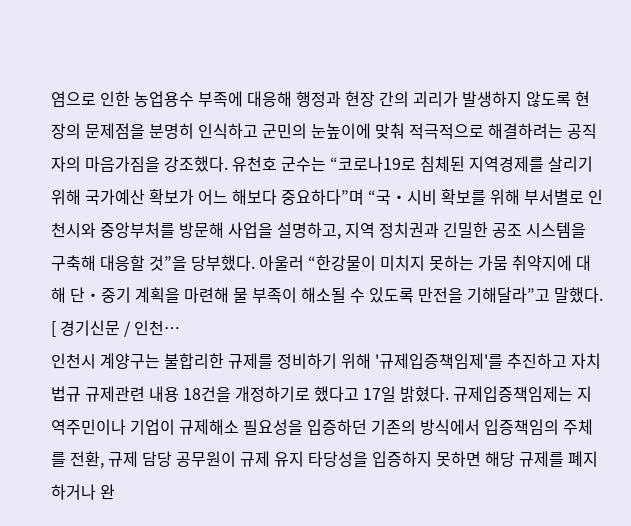염으로 인한 농업용수 부족에 대응해 행정과 현장 간의 괴리가 발생하지 않도록 현장의 문제점을 분명히 인식하고 군민의 눈높이에 맞춰 적극적으로 해결하려는 공직자의 마음가짐을 강조했다. 유천호 군수는 “코로나19로 침체된 지역경제를 살리기 위해 국가예산 확보가 어느 해보다 중요하다”며 “국‧시비 확보를 위해 부서별로 인천시와 중앙부처를 방문해 사업을 설명하고, 지역 정치권과 긴밀한 공조 시스템을 구축해 대응할 것”을 당부했다. 아울러 “한강물이 미치지 못하는 가뭄 취약지에 대해 단‧중기 계획을 마련해 물 부족이 해소될 수 있도록 만전을 기해달라”고 말했다. [ 경기신문 / 인천…
인천시 계양구는 불합리한 규제를 정비하기 위해 '규제입증책임제'를 추진하고 자치법규 규제관련 내용 18건을 개정하기로 했다고 17일 밝혔다. 규제입증책임제는 지역주민이나 기업이 규제해소 필요성을 입증하던 기존의 방식에서 입증책임의 주체를 전환, 규제 담당 공무원이 규제 유지 타당성을 입증하지 못하면 해당 규제를 폐지하거나 완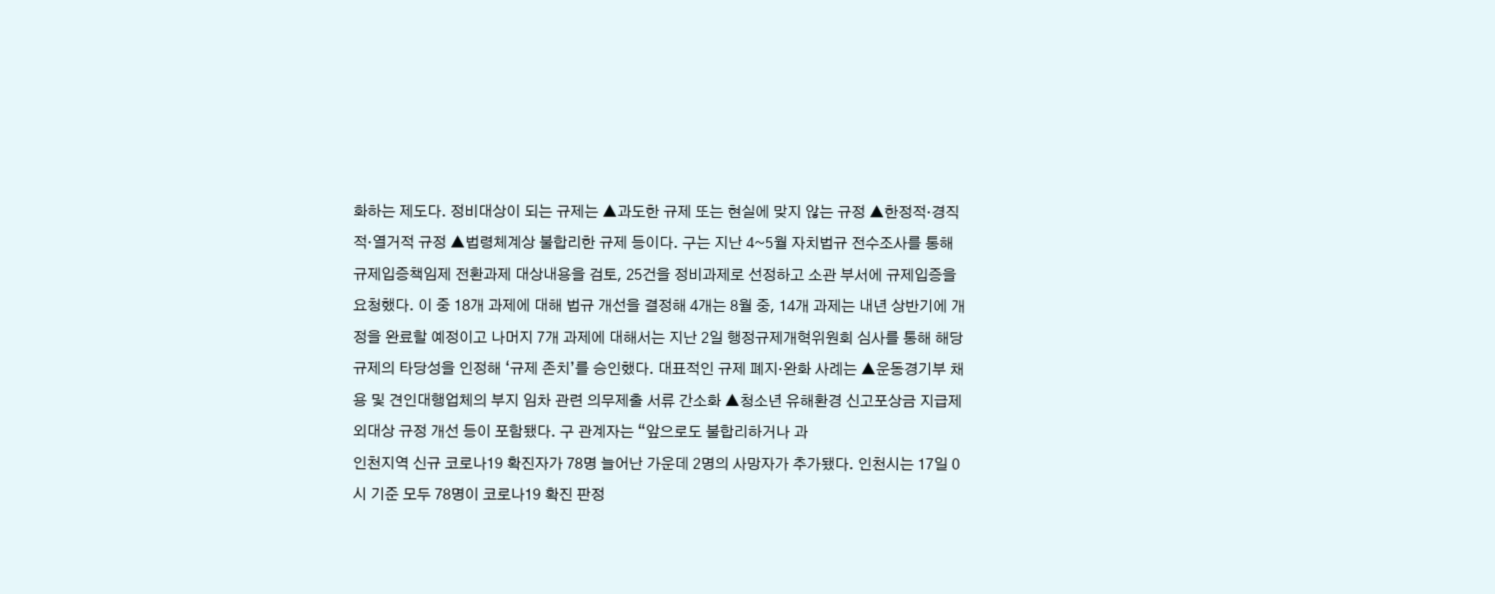화하는 제도다. 정비대상이 되는 규제는 ▲과도한 규제 또는 현실에 맞지 않는 규정 ▲한정적·경직적·열거적 규정 ▲법령체계상 불합리한 규제 등이다. 구는 지난 4~5월 자치법규 전수조사를 통해 규제입증책임제 전환과제 대상내용을 검토, 25건을 정비과제로 선정하고 소관 부서에 규제입증을 요청했다. 이 중 18개 과제에 대해 법규 개선을 결정해 4개는 8월 중, 14개 과제는 내년 상반기에 개정을 완료할 예정이고 나머지 7개 과제에 대해서는 지난 2일 행정규제개혁위원회 심사를 통해 해당 규제의 타당성을 인정해 ‘규제 존치’를 승인했다. 대표적인 규제 폐지·완화 사례는 ▲운동경기부 채용 및 견인대행업체의 부지 임차 관련 의무제출 서류 간소화 ▲청소년 유해환경 신고포상금 지급제외대상 규정 개선 등이 포함됐다. 구 관계자는 “앞으로도 불합리하거나 과
인천지역 신규 코로나19 확진자가 78명 늘어난 가운데 2명의 사망자가 추가됐다. 인천시는 17일 0시 기준 모두 78명이 코로나19 확진 판정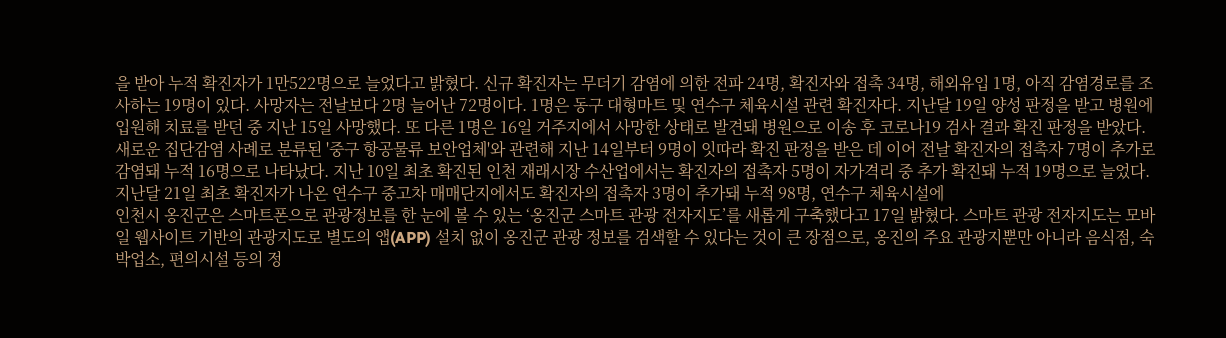을 받아 누적 확진자가 1만522명으로 늘었다고 밝혔다. 신규 확진자는 무더기 감염에 의한 전파 24명, 확진자와 접촉 34명, 해외유입 1명, 아직 감염경로를 조사하는 19명이 있다. 사망자는 전날보다 2명 늘어난 72명이다. 1명은 동구 대형마트 및 연수구 체육시설 관련 확진자다. 지난달 19일 양성 판정을 받고 병원에 입원해 치료를 받던 중 지난 15일 사망했다. 또 다른 1명은 16일 거주지에서 사망한 상태로 발견돼 병원으로 이송 후 코로나19 검사 결과 확진 판정을 받았다. 새로운 집단감염 사례로 분류된 '중구 항공물류 보안업체'와 관련해 지난 14일부터 9명이 잇따라 확진 판정을 받은 데 이어 전날 확진자의 접촉자 7명이 추가로 감염돼 누적 16명으로 나타났다. 지난 10일 최초 확진된 인천 재래시장 수산업에서는 확진자의 접촉자 5명이 자가격리 중 추가 확진돼 누적 19명으로 늘었다. 지난달 21일 최초 확진자가 나온 연수구 중고차 매매단지에서도 확진자의 접촉자 3명이 추가돼 누적 98명, 연수구 체육시설에
인천시 옹진군은 스마트폰으로 관광정보를 한 눈에 볼 수 있는 ‘옹진군 스마트 관광 전자지도’를 새롭게 구축했다고 17일 밝혔다. 스마트 관광 전자지도는 모바일 웹사이트 기반의 관광지도로 별도의 앱(APP) 설치 없이 옹진군 관광 정보를 검색할 수 있다는 것이 큰 장점으로, 옹진의 주요 관광지뿐만 아니라 음식점, 숙박업소, 편의시설 등의 정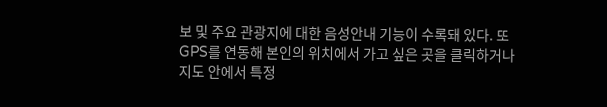보 및 주요 관광지에 대한 음성안내 기능이 수록돼 있다. 또 GPS를 연동해 본인의 위치에서 가고 싶은 곳을 클릭하거나 지도 안에서 특정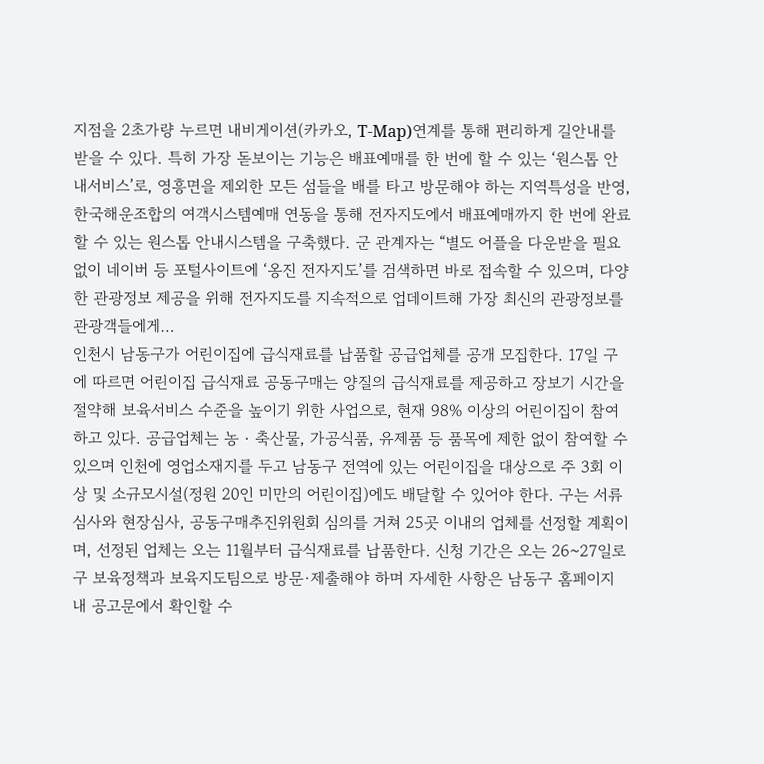지점을 2초가량 누르면 내비게이션(카카오, T-Map)연계를 통해 편리하게 길안내를 받을 수 있다. 특히 가장 돋보이는 기능은 배표예매를 한 번에 할 수 있는 ‘원스톱 안내서비스’로, 영흥면을 제외한 모든 섬들을 배를 타고 방문해야 하는 지역특성을 반영, 한국해운조합의 여객시스템예매 연동을 통해 전자지도에서 배표예매까지 한 번에 완료할 수 있는 원스톱 안내시스템을 구축했다. 군 관계자는 “별도 어플을 다운받을 필요 없이 네이버 등 포털사이트에 ‘옹진 전자지도’를 검색하면 바로 접속할 수 있으며, 다양한 관광정보 제공을 위해 전자지도를 지속적으로 업데이트해 가장 최신의 관광정보를 관광객들에게…
인천시 남동구가 어린이집에 급식재료를 납품할 공급업체를 공개 모집한다. 17일 구에 따르면 어린이집 급식재료 공동구매는 양질의 급식재료를 제공하고 장보기 시간을 절약해 보육서비스 수준을 높이기 위한 사업으로, 현재 98% 이상의 어린이집이 참여하고 있다. 공급업체는 농‧축산물, 가공식품, 유제품 등 품목에 제한 없이 참여할 수 있으며 인천에 영업소재지를 두고 남동구 전역에 있는 어린이집을 대상으로 주 3회 이상 및 소규모시설(정원 20인 미만의 어린이집)에도 배달할 수 있어야 한다. 구는 서류심사와 현장심사, 공동구매추진위원회 심의를 거쳐 25곳 이내의 업체를 선정할 계획이며, 선정된 업체는 오는 11월부터 급식재료를 납품한다. 신청 기간은 오는 26~27일로 구 보육정책과 보육지도팀으로 방문·제출해야 하며 자세한 사항은 남동구 홈페이지 내 공고문에서 확인할 수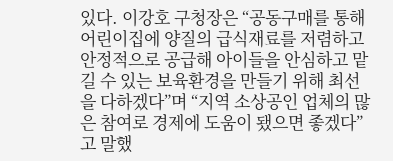있다. 이강호 구청장은 “공동구매를 통해 어린이집에 양질의 급식재료를 저렴하고 안정적으로 공급해 아이들을 안심하고 맡길 수 있는 보육환경을 만들기 위해 최선을 다하겠다”며 “지역 소상공인 업체의 많은 참여로 경제에 도움이 됐으면 좋겠다”고 말했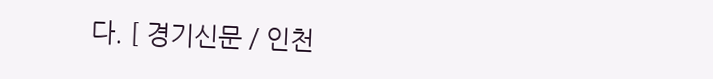다. [ 경기신문 / 인천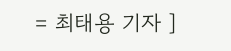= 최태용 기자 ]